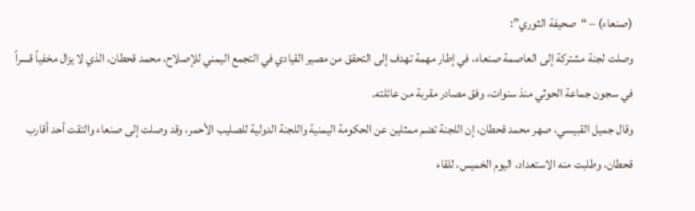(صنعاء) – “صحيفة الثوري”:
وصلت لجنة مشتركة إلى العاصمة صنعاء، في إطار مهمة تهدف إلى التحقق من مصير القيادي في التجمع اليمني للإصلاح، محمد قحطان، الذي لا يزال مخفياً قسراً في سجون جماعة الحوثي منذ سنوات، وفق مصادر مقربة من عائلته.
وقال جميل القبيسي، صهر محمد قحطان، إن اللجنة تضم ممثلين عن الحكومة اليمنية واللجنة الدولية للصليب الأحمر، وقد وصلت إلى صنعاء والتقت أحد أقارب قحطان، وطلبت منه الاستعداد، اليوم الخميس، للقاء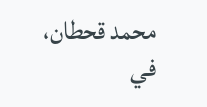محمد قحطان، في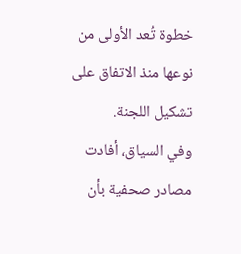خطوة تُعد الأولى من نوعها منذ الاتفاق على تشكيل اللجنة.
وفي السياق، أفادت مصادر صحفية بأن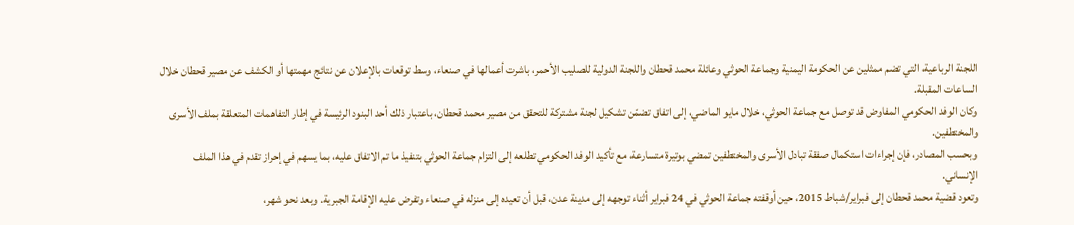اللجنة الرباعية، التي تضم ممثلين عن الحكومة اليمنية وجماعة الحوثي وعائلة محمد قحطان واللجنة الدولية للصليب الأحمر، باشرت أعمالها في صنعاء، وسط توقعات بالإعلان عن نتائج مهمتها أو الكشف عن مصير قحطان خلال الساعات المقبلة.
وكان الوفد الحكومي المفاوض قد توصل مع جماعة الحوثي، خلال مايو الماضي، إلى اتفاق تضمّن تشكيل لجنة مشتركة للتحقق من مصير محمد قحطان، باعتبار ذلك أحد البنود الرئيسة في إطار التفاهمات المتعلقة بملف الأسرى والمختطفين.
وبحسب المصادر، فإن إجراءات استكمال صفقة تبادل الأسرى والمختطفين تمضي بوتيرة متسارعة، مع تأكيد الوفد الحكومي تطلعه إلى التزام جماعة الحوثي بتنفيذ ما تم الاتفاق عليه، بما يسهم في إحراز تقدم في هذا الملف الإنساني.
وتعود قضية محمد قحطان إلى فبراير/شباط 2015، حين أوقفته جماعة الحوثي في 24 فبراير أثناء توجهه إلى مدينة عدن، قبل أن تعيده إلى منزله في صنعاء وتفرض عليه الإقامة الجبرية. وبعد نحو شهر،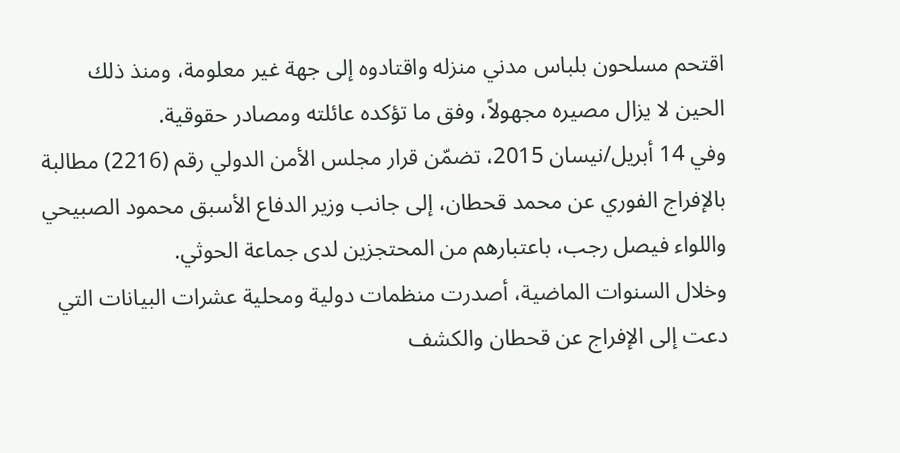اقتحم مسلحون بلباس مدني منزله واقتادوه إلى جهة غير معلومة، ومنذ ذلك الحين لا يزال مصيره مجهولاً، وفق ما تؤكده عائلته ومصادر حقوقية.
وفي 14 أبريل/نيسان 2015، تضمّن قرار مجلس الأمن الدولي رقم (2216) مطالبة بالإفراج الفوري عن محمد قحطان، إلى جانب وزير الدفاع الأسبق محمود الصبيحي واللواء فيصل رجب، باعتبارهم من المحتجزين لدى جماعة الحوثي.
وخلال السنوات الماضية، أصدرت منظمات دولية ومحلية عشرات البيانات التي دعت إلى الإفراج عن قحطان والكشف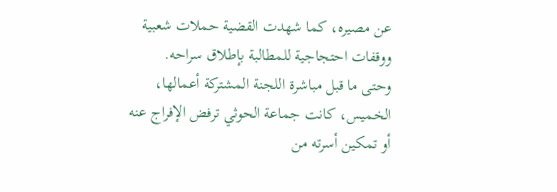عن مصيره، كما شهدت القضية حملات شعبية ووقفات احتجاجية للمطالبة بإطلاق سراحه.
وحتى ما قبل مباشرة اللجنة المشتركة أعمالها، الخميس، كانت جماعة الحوثي ترفض الإفراج عنه أو تمكين أسرته من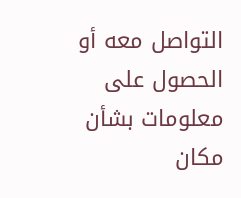التواصل معه أو الحصول على معلومات بشأن مكان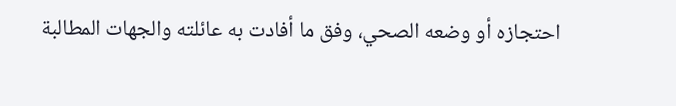احتجازه أو وضعه الصحي، وفق ما أفادت به عائلته والجهات المطالبة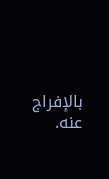بالإفراج عنه.